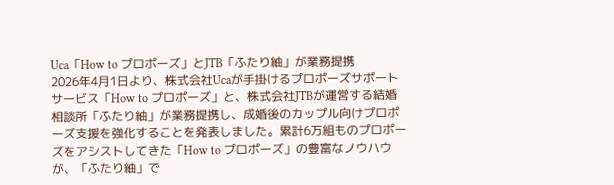Uca「How to プロポーズ」とJTB「ふたり紬」が業務提携
2026年4月1日より、株式会社Ucaが手掛けるプロポーズサポートサービス「How to プロポーズ」と、株式会社JTBが運営する結婚相談所「ふたり紬」が業務提携し、成婚後のカップル向けプロポーズ支援を強化することを発表しました。累計6万組ものプロポーズをアシストしてきた「How to プロポーズ」の豊富なノウハウが、「ふたり紬」で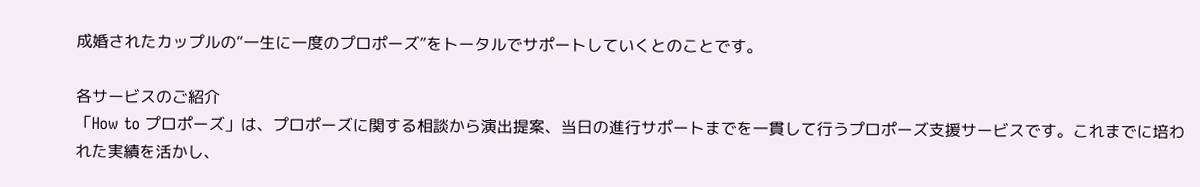成婚されたカップルの“一生に一度のプロポーズ”をトータルでサポートしていくとのことです。

各サービスのご紹介
「How to プロポーズ」は、プロポーズに関する相談から演出提案、当日の進行サポートまでを一貫して行うプロポーズ支援サービスです。これまでに培われた実績を活かし、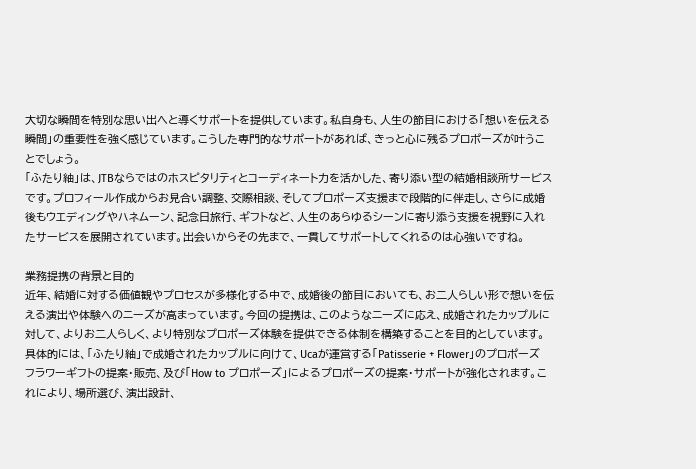大切な瞬間を特別な思い出へと導くサポートを提供しています。私自身も、人生の節目における「想いを伝える瞬間」の重要性を強く感じています。こうした専門的なサポートがあれば、きっと心に残るプロポーズが叶うことでしょう。
「ふたり紬」は、JTBならではのホスピタリティとコーディネート力を活かした、寄り添い型の結婚相談所サービスです。プロフィール作成からお見合い調整、交際相談、そしてプロポーズ支援まで段階的に伴走し、さらに成婚後もウエディングやハネムーン、記念日旅行、ギフトなど、人生のあらゆるシーンに寄り添う支援を視野に入れたサービスを展開されています。出会いからその先まで、一貫してサポートしてくれるのは心強いですね。

業務提携の背景と目的
近年、結婚に対する価値観やプロセスが多様化する中で、成婚後の節目においても、お二人らしい形で想いを伝える演出や体験へのニーズが高まっています。今回の提携は、このようなニーズに応え、成婚されたカップルに対して、よりお二人らしく、より特別なプロポーズ体験を提供できる体制を構築することを目的としています。
具体的には、「ふたり紬」で成婚されたカップルに向けて、Ucaが運営する「Patisserie + Flower」のプロポーズフラワーギフトの提案・販売、及び「How to プロポーズ」によるプロポーズの提案・サポートが強化されます。これにより、場所選び、演出設計、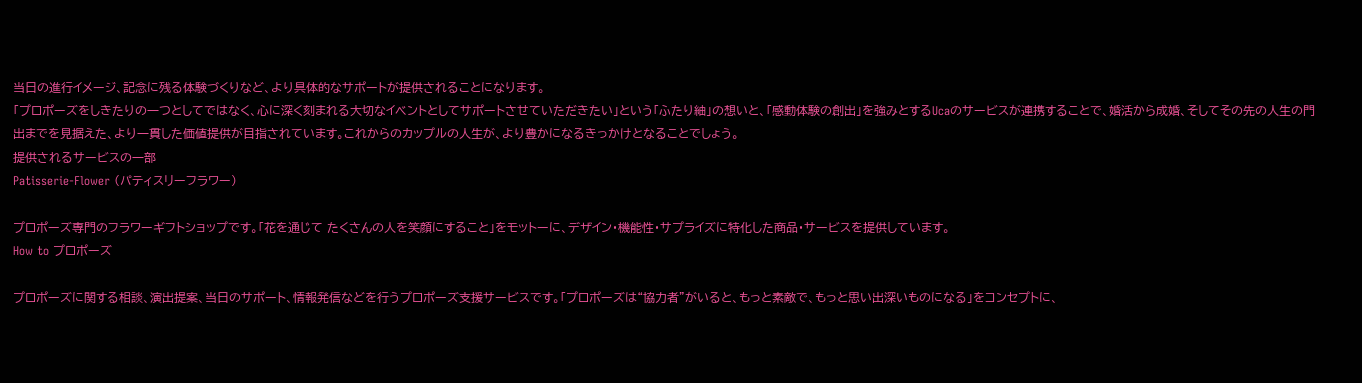当日の進行イメージ、記念に残る体験づくりなど、より具体的なサポートが提供されることになります。
「プロポーズをしきたりの一つとしてではなく、心に深く刻まれる大切なイベントとしてサポートさせていただきたい」という「ふたり紬」の想いと、「感動体験の創出」を強みとするUcaのサービスが連携することで、婚活から成婚、そしてその先の人生の門出までを見据えた、より一貫した価値提供が目指されています。これからのカップルの人生が、より豊かになるきっかけとなることでしょう。
提供されるサービスの一部
Patisserie-Flower (パティスリーフラワー)

プロポーズ専門のフラワーギフトショップです。「花を通じて たくさんの人を笑顔にすること」をモットーに、デザイン・機能性・サプライズに特化した商品・サービスを提供しています。
How to プロポーズ

プロポーズに関する相談、演出提案、当日のサポート、情報発信などを行うプロポーズ支援サービスです。「プロポーズは“協力者”がいると、もっと素敵で、もっと思い出深いものになる」をコンセプトに、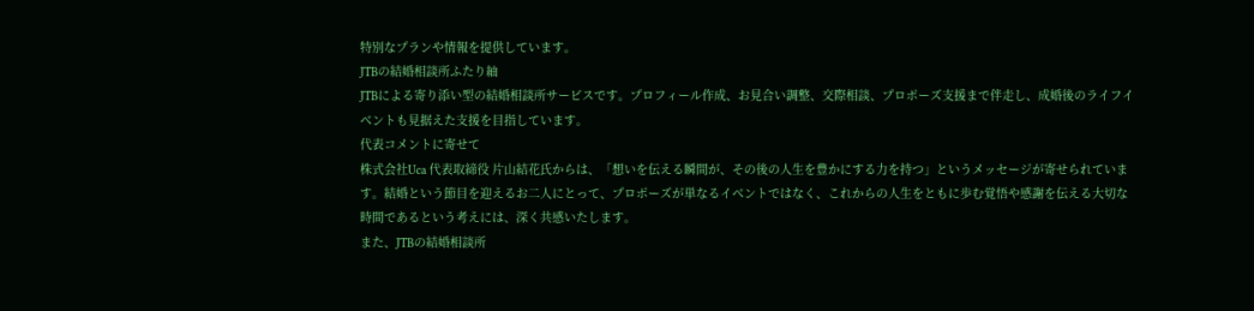特別なプランや情報を提供しています。
JTBの結婚相談所ふたり紬
JTBによる寄り添い型の結婚相談所サービスです。プロフィール作成、お見合い調整、交際相談、プロポーズ支援まで伴走し、成婚後のライフイベントも見据えた支援を目指しています。
代表コメントに寄せて
株式会社Uca 代表取締役 片山結花氏からは、「想いを伝える瞬間が、その後の人生を豊かにする力を持つ」というメッセージが寄せられています。結婚という節目を迎えるお二人にとって、プロポーズが単なるイベントではなく、これからの人生をともに歩む覚悟や感謝を伝える大切な時間であるという考えには、深く共感いたします。
また、JTBの結婚相談所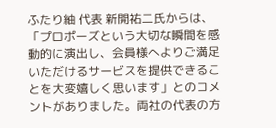ふたり紬 代表 新開祐二氏からは、「プロポーズという大切な瞬間を感動的に演出し、会員様へよりご満足いただけるサービスを提供できることを大変嬉しく思います」とのコメントがありました。両社の代表の方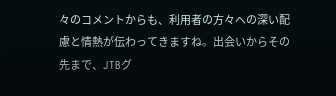々のコメントからも、利用者の方々への深い配慮と情熱が伝わってきますね。出会いからその先まで、JTBグ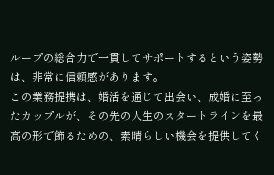ループの総合力で一貫してサポートするという姿勢は、非常に信頼感があります。
この業務提携は、婚活を通じて出会い、成婚に至ったカップルが、その先の人生のスタートラインを最高の形で飾るための、素晴らしい機会を提供してく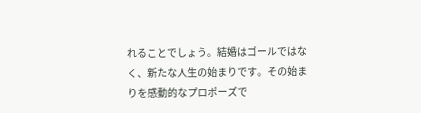れることでしょう。結婚はゴールではなく、新たな人生の始まりです。その始まりを感動的なプロポーズで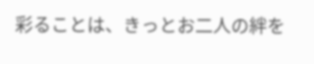彩ることは、きっとお二人の絆を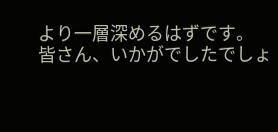より一層深めるはずです。
皆さん、いかがでしたでしょ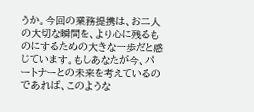うか。今回の業務提携は、お二人の大切な瞬間を、より心に残るものにするための大きな一歩だと感じています。もしあなたが今、パートナーとの未来を考えているのであれば、このような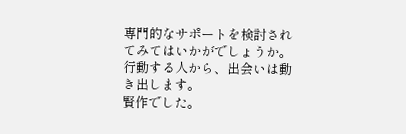専門的なサポートを検討されてみてはいかがでしょうか。行動する人から、出会いは動き出します。
賢作でした。